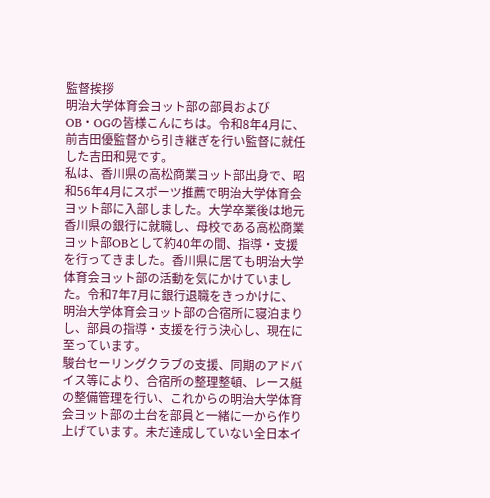監督挨拶
明治大学体育会ヨット部の部員およびOB・OGの皆様こんにちは。令和8年4月に、前吉田優監督から引き継ぎを行い監督に就任した吉田和晃です。
私は、香川県の高松商業ヨット部出身で、昭和56年4月にスポーツ推薦で明治大学体育会ヨット部に入部しました。大学卒業後は地元香川県の銀行に就職し、母校である高松商業ヨット部OBとして約40年の間、指導・支援を行ってきました。香川県に居ても明治大学体育会ヨット部の活動を気にかけていました。令和7年7月に銀行退職をきっかけに、明治大学体育会ヨット部の合宿所に寝泊まりし、部員の指導・支援を行う決心し、現在に至っています。
駿台セーリングクラブの支援、同期のアドバイス等により、合宿所の整理整頓、レース艇の整備管理を行い、これからの明治大学体育会ヨット部の土台を部員と一緒に一から作り上げています。未だ達成していない全日本イ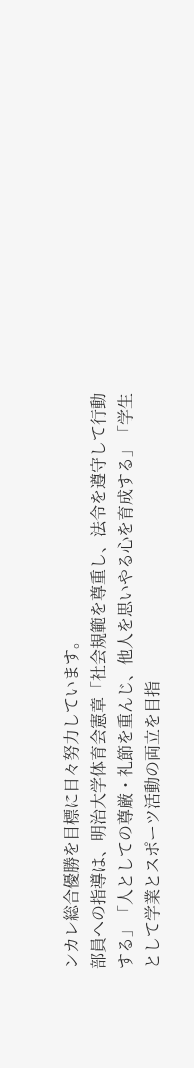ンカレ総合優勝を目標に日々努力しています。
部員への指導は、明治大学体育会憲章「社会規範を尊重し、法令を遵守して行動する」「人としての尊厳・礼節を重んじ、他人を思いやる心を育成する」「学生として学業とスポーツ活動の両立を目指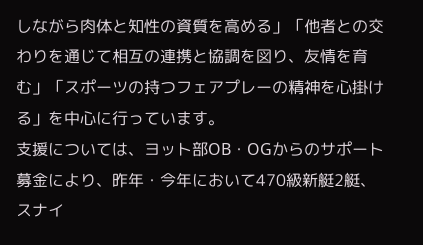しながら肉体と知性の資質を高める」「他者との交わりを通じて相互の連携と協調を図り、友情を育む」「スポーツの持つフェアプレーの精神を心掛ける」を中心に行っています。
支援については、ヨット部OB・OGからのサポート募金により、昨年・今年において470級新艇2艇、スナイ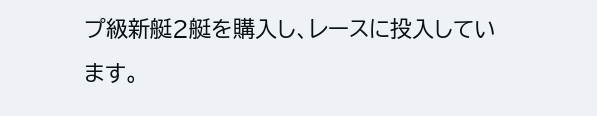プ級新艇2艇を購入し、レースに投入しています。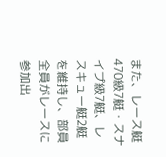また、レース艇470級7艇・スナイプ級7艇、レスキュー艇2艇を維持し、部員全員がレースに参加出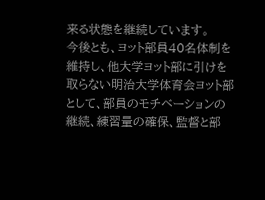来る状態を継続しています。
今後とも、ヨット部員40名体制を維持し、他大学ヨット部に引けを取らない明治大学体育会ヨット部として、部員のモチベーションの継続、練習量の確保、監督と部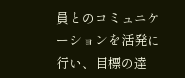員とのコミュニケーションを活発に行い、目標の達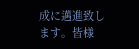成に邁進致します。皆様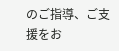のご指導、ご支援をお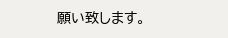願い致します。